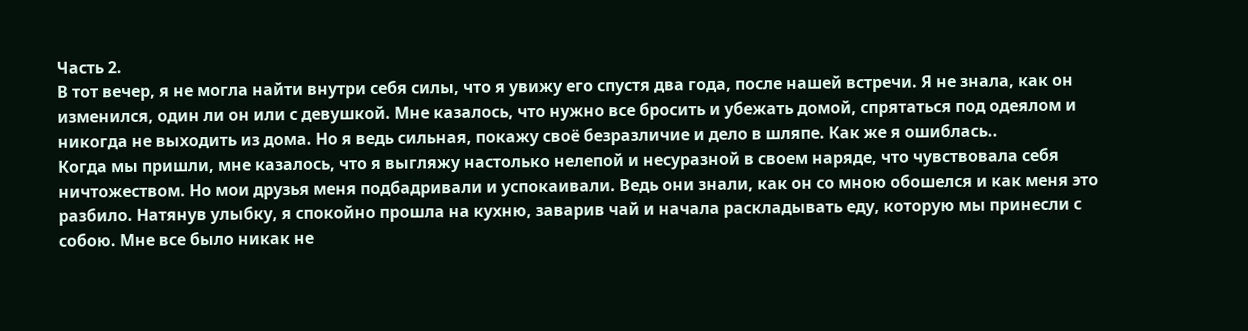Часть 2.
В тот вечер, я не могла найти внутри себя силы, что я увижу его спустя два года, после нашей встречи. Я не знала, как он изменился, один ли он или с девушкой. Мне казалось, что нужно все бросить и убежать домой, спрятаться под одеялом и никогда не выходить из дома. Но я ведь сильная, покажу своё безразличие и дело в шляпе. Как же я ошиблась..
Когда мы пришли, мне казалось, что я выгляжу настолько нелепой и несуразной в своем наряде, что чувствовала себя ничтожеством. Но мои друзья меня подбадривали и успокаивали. Ведь они знали, как он со мною обошелся и как меня это разбило. Натянув улыбку, я спокойно прошла на кухню, заварив чай и начала раскладывать еду, которую мы принесли с собою. Мне все было никак не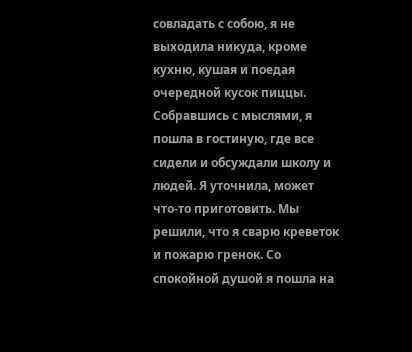совладать с собою, я не выходила никуда, кроме кухню, кушая и поедая очередной кусок пиццы. Собравшись с мыслями, я пошла в гостиную, где все сидели и обсуждали школу и людей. Я уточнила, может что-то приготовить. Мы решили, что я сварю креветок и пожарю гренок. Со спокойной душой я пошла на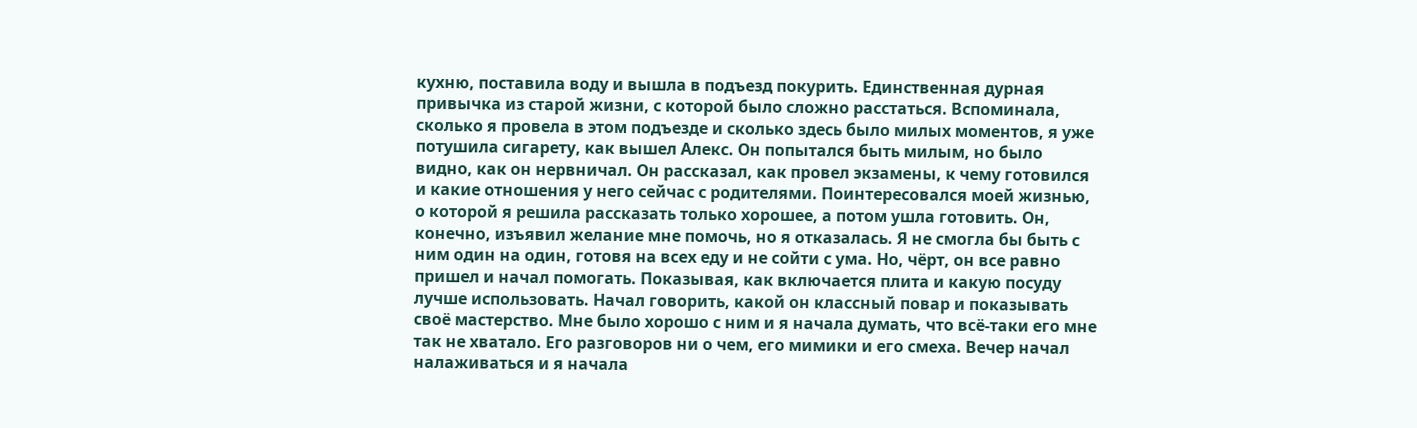кухню, поставила воду и вышла в подъезд покурить. Единственная дурная привычка из старой жизни, с которой было сложно расстаться. Вспоминала, сколько я провела в этом подъезде и сколько здесь было милых моментов, я уже потушила сигарету, как вышел Алекс. Он попытался быть милым, но было видно, как он нервничал. Он рассказал, как провел экзамены, к чему готовился и какие отношения у него сейчас с родителями. Поинтересовался моей жизнью, о которой я решила рассказать только хорошее, а потом ушла готовить. Он, конечно, изъявил желание мне помочь, но я отказалась. Я не смогла бы быть с ним один на один, готовя на всех еду и не сойти с ума. Но, чёрт, он все равно пришел и начал помогать. Показывая, как включается плита и какую посуду лучше использовать. Начал говорить, какой он классный повар и показывать своё мастерство. Мне было хорошо с ним и я начала думать, что всё-таки его мне так не хватало. Его разговоров ни о чем, его мимики и его смеха. Вечер начал налаживаться и я начала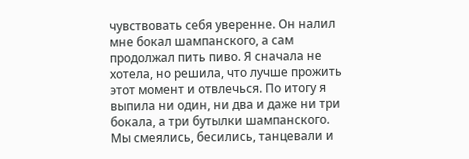чувствовать себя уверенне. Он налил мне бокал шампанского, а сам продолжал пить пиво. Я сначала не хотела, но решила, что лучше прожить этот момент и отвлечься. По итогу я выпила ни один, ни два и даже ни три бокала, а три бутылки шампанского. Мы смеялись, бесились, танцевали и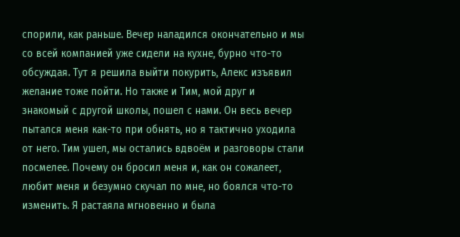спорили, как раньше. Вечер наладился окончательно и мы со всей компанией уже сидели на кухне, бурно что-то обсуждая. Тут я решила выйти покурить, Алекс изъявил желание тоже пойти. Но также и Тим, мой друг и знакомый с другой школы, пошел с нами. Он весь вечер пытался меня как-то при обнять, но я тактично уходила от него. Тим ушел, мы остались вдвоём и разговоры стали посмелее. Почему он бросил меня и, как он сожалеет, любит меня и безумно скучал по мне, но боялся что-то изменить. Я растаяла мгновенно и была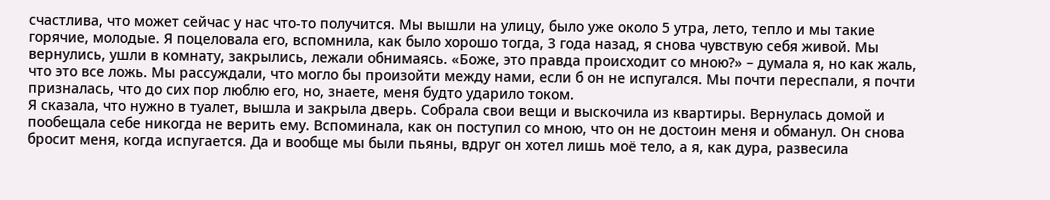счастлива, что может сейчас у нас что-то получится. Мы вышли на улицу, было уже около 5 утра, лето, тепло и мы такие горячие, молодые. Я поцеловала его, вспомнила, как было хорошо тогда, 3 года назад, я снова чувствую себя живой. Мы вернулись, ушли в комнату, закрылись, лежали обнимаясь. «Боже, это правда происходит со мною?» – думала я, но как жаль, что это все ложь. Мы рассуждали, что могло бы произойти между нами, если б он не испугался. Мы почти переспали, я почти призналась, что до сих пор люблю его, но, знаете, меня будто ударило током.
Я сказала, что нужно в туалет, вышла и закрыла дверь. Собрала свои вещи и выскочила из квартиры. Вернулась домой и пообещала себе никогда не верить ему. Вспоминала, как он поступил со мною, что он не достоин меня и обманул. Он снова бросит меня, когда испугается. Да и вообще мы были пьяны, вдруг он хотел лишь моё тело, а я, как дура, развесила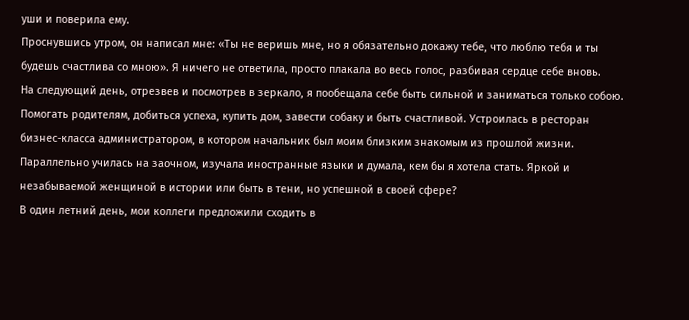уши и поверила ему.
Проснувшись утром, он написал мне: «Ты не веришь мне, но я обязательно докажу тебе, что люблю тебя и ты будешь счастлива со мною». Я ничего не ответила, просто плакала во весь голос, разбивая сердце себе вновь.
На следующий день, отрезвев и посмотрев в зеркало, я пообещала себе быть сильной и заниматься только собою. Помогать родителям, добиться успеха, купить дом, завести собаку и быть счастливой. Устроилась в ресторан бизнес-класса администратором, в котором начальник был моим близким знакомым из прошлой жизни. Параллельно училась на заочном, изучала иностранные языки и думала, кем бы я хотела стать. Яркой и незабываемой женщиной в истории или быть в тени, но успешной в своей сфере?
В один летний день, мои коллеги предложили сходить в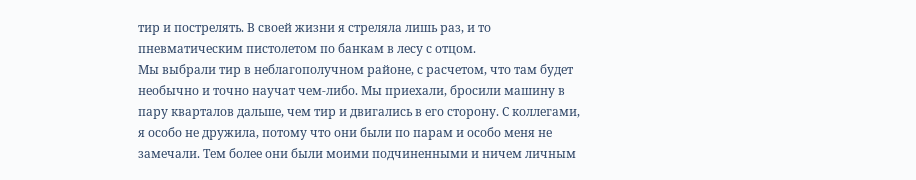тир и пострелять. В своей жизни я стреляла лишь раз, и то пневматическим пистолетом по банкам в лесу с отцом.
Мы выбрали тир в неблагополучном районе, с расчетом, что там будет необычно и точно научат чем-либо. Мы приехали, бросили машину в пару кварталов дальше, чем тир и двигались в его сторону. С коллегами, я особо не дружила, потому что они были по парам и особо меня не замечали. Тем более они были моими подчиненными и ничем личным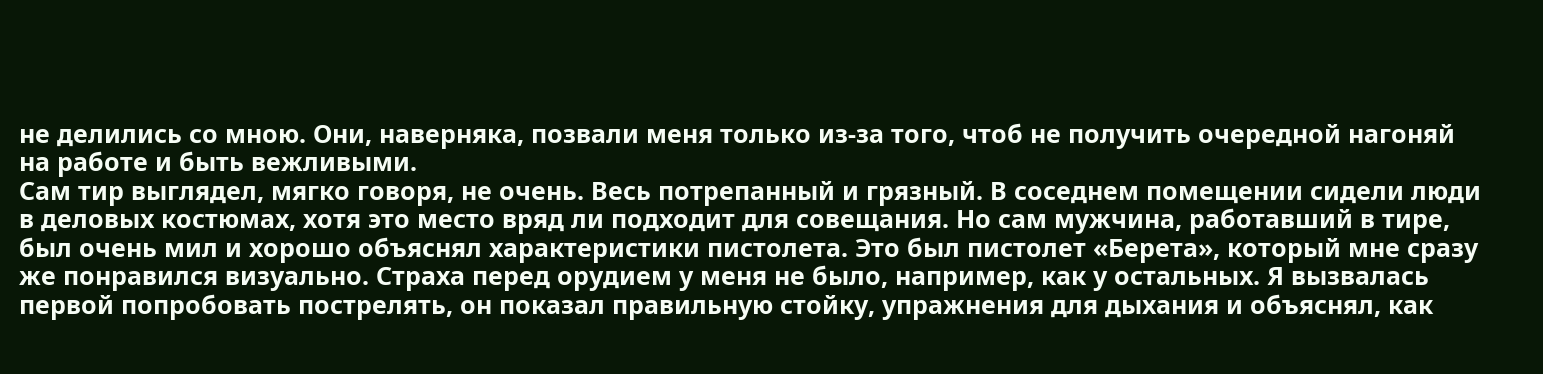не делились со мною. Они, наверняка, позвали меня только из-за того, чтоб не получить очередной нагоняй на работе и быть вежливыми.
Сам тир выглядел, мягко говоря, не очень. Весь потрепанный и грязный. В соседнем помещении сидели люди в деловых костюмах, хотя это место вряд ли подходит для совещания. Но сам мужчина, работавший в тире, был очень мил и хорошо объяснял характеристики пистолета. Это был пистолет «Берета», который мне сразу же понравился визуально. Страха перед орудием у меня не было, например, как у остальных. Я вызвалась первой попробовать пострелять, он показал правильную стойку, упражнения для дыхания и объяснял, как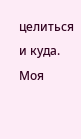целиться и куда. Моя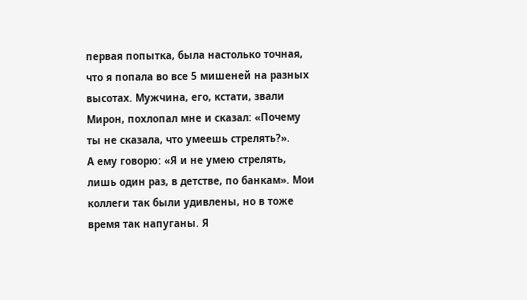первая попытка, была настолько точная, что я попала во все 5 мишеней на разных высотах. Мужчина, его, кстати, звали Мирон, похлопал мне и сказал: «Почему ты не сказала, что умеешь стрелять?».
А ему говорю: «Я и не умею стрелять, лишь один раз, в детстве, по банкам». Мои коллеги так были удивлены, но в тоже время так напуганы. Я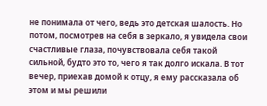не понимала от чего, ведь это детская шалость. Но потом, посмотрев на себя в зеркало, я увидела свои счастливые глаза, почувствовала себя такой сильной, будто это то, чего я так долго искала. В тот вечер, приехав домой к отцу, я ему рассказала об этом и мы решили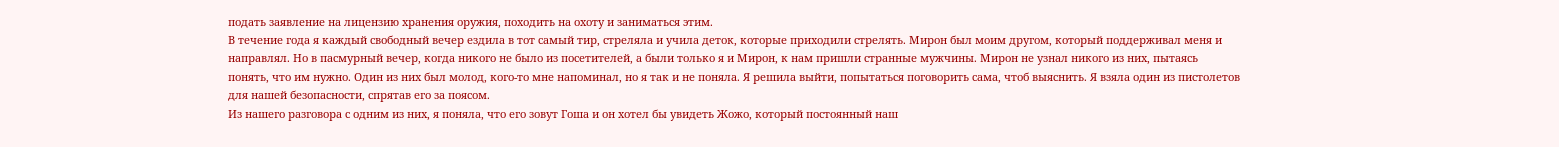подать заявление на лицензию хранения оружия, походить на охоту и заниматься этим.
В течение года я каждый свободный вечер ездила в тот самый тир, стреляла и учила деток, которые приходили стрелять. Мирон был моим другом, который поддерживал меня и направлял. Но в пасмурный вечер, когда никого не было из посетителей, а были только я и Мирон, к нам пришли странные мужчины. Мирон не узнал никого из них, пытаясь понять, что им нужно. Один из них был молод, кого-то мне напоминал, но я так и не поняла. Я решила выйти, попытаться поговорить сама, чтоб выяснить. Я взяла один из пистолетов для нашей безопасности, спрятав его за поясом.
Из нашего разговора с одним из них, я поняла, что его зовут Гоша и он хотел бы увидеть Жожо, который постоянный наш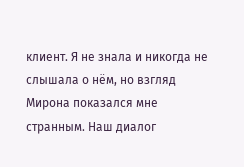клиент. Я не знала и никогда не слышала о нём, но взгляд Мирона показался мне странным. Наш диалог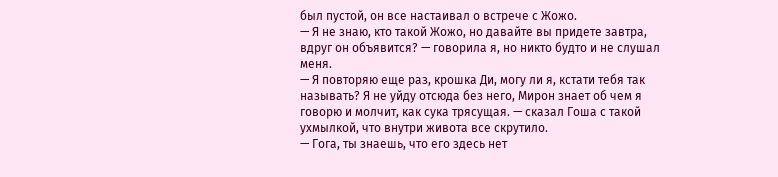был пустой, он все настаивал о встрече с Жожо.
— Я не знаю, кто такой Жожо, но давайте вы придете завтра, вдруг он объявится? — говорила я, но никто будто и не слушал меня.
— Я повторяю еще раз, крошка Ди, могу ли я, кстати тебя так называть? Я не уйду отсюда без него, Мирон знает об чем я говорю и молчит, как сука трясущая. — сказал Гоша с такой ухмылкой, что внутри живота все скрутило.
— Гога, ты знаешь, что его здесь нет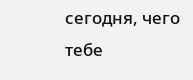сегодня, чего тебе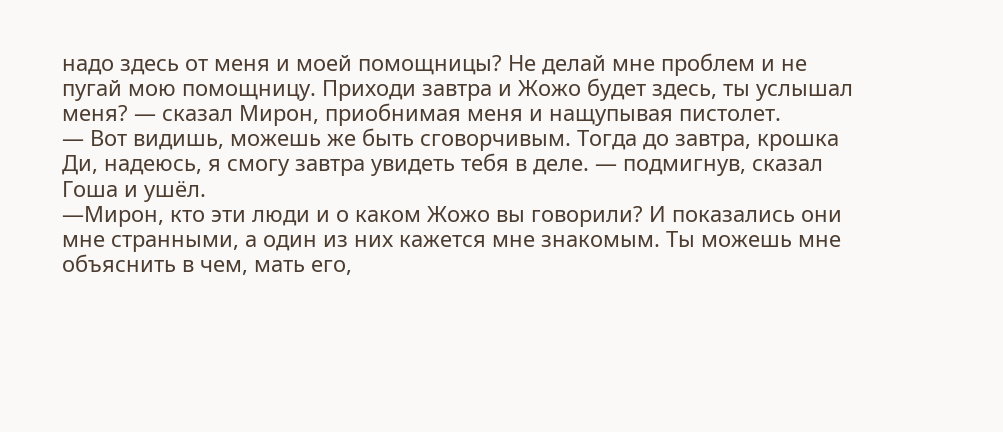надо здесь от меня и моей помощницы? Не делай мне проблем и не пугай мою помощницу. Приходи завтра и Жожо будет здесь, ты услышал меня? — сказал Мирон, приобнимая меня и нащупывая пистолет.
— Вот видишь, можешь же быть сговорчивым. Тогда до завтра, крошка Ди, надеюсь, я смогу завтра увидеть тебя в деле. — подмигнув, сказал Гоша и ушёл.
—Мирон, кто эти люди и о каком Жожо вы говорили? И показались они мне странными, а один из них кажется мне знакомым. Ты можешь мне объяснить в чем, мать его,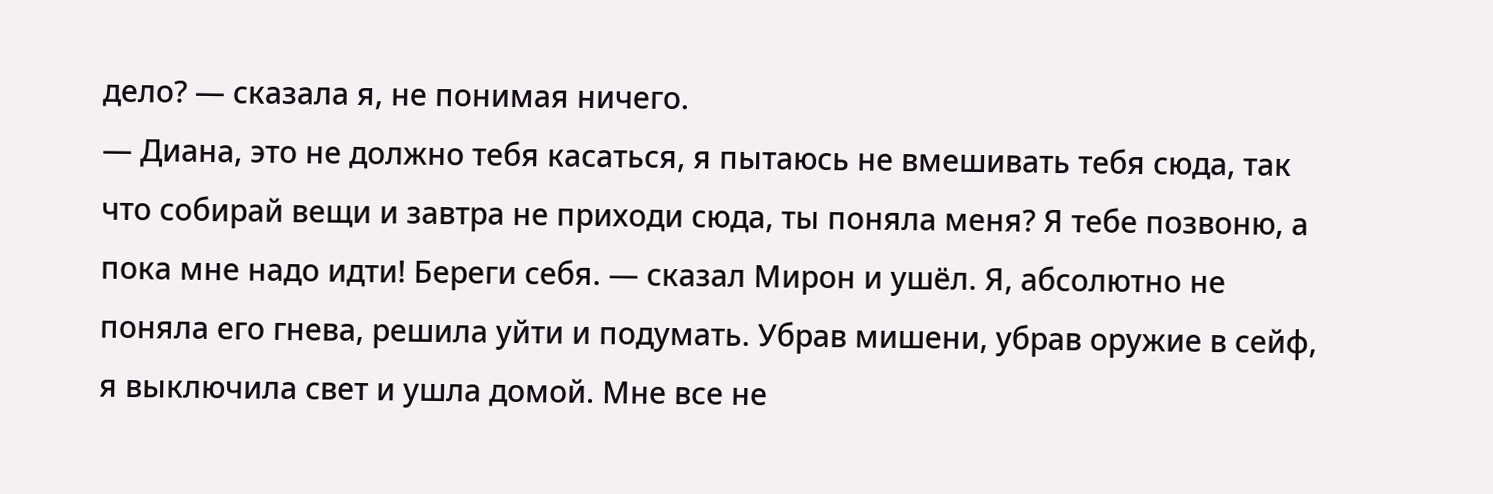дело? — сказала я, не понимая ничего.
— Диана, это не должно тебя касаться, я пытаюсь не вмешивать тебя сюда, так что собирай вещи и завтра не приходи сюда, ты поняла меня? Я тебе позвоню, а пока мне надо идти! Береги себя. — сказал Мирон и ушёл. Я, абсолютно не поняла его гнева, решила уйти и подумать. Убрав мишени, убрав оружие в сейф, я выключила свет и ушла домой. Мне все не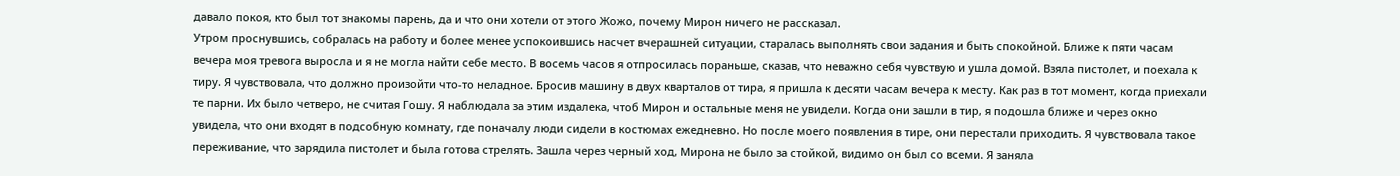давало покоя, кто был тот знакомы парень, да и что они хотели от этого Жожо, почему Мирон ничего не рассказал.
Утром проснувшись, собралась на работу и более менее успокоившись насчет вчерашней ситуации, старалась выполнять свои задания и быть спокойной. Ближе к пяти часам вечера моя тревога выросла и я не могла найти себе место. В восемь часов я отпросилась пораньше, сказав, что неважно себя чувствую и ушла домой. Взяла пистолет, и поехала к тиру. Я чувствовала, что должно произойти что-то неладное. Бросив машину в двух кварталов от тира, я пришла к десяти часам вечера к месту. Как раз в тот момент, когда приехали те парни. Их было четверо, не считая Гошу. Я наблюдала за этим издалека, чтоб Мирон и остальные меня не увидели. Когда они зашли в тир, я подошла ближе и через окно увидела, что они входят в подсобную комнату, где поначалу люди сидели в костюмах ежедневно. Но после моего появления в тире, они перестали приходить. Я чувствовала такое переживание, что зарядила пистолет и была готова стрелять. Зашла через черный ход, Мирона не было за стойкой, видимо он был со всеми. Я заняла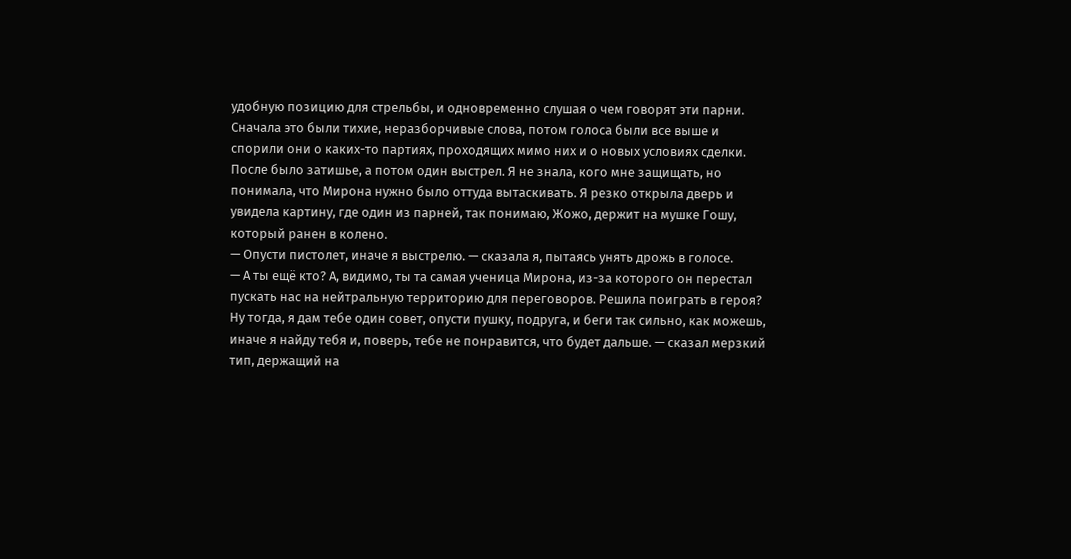удобную позицию для стрельбы, и одновременно слушая о чем говорят эти парни.
Сначала это были тихие, неразборчивые слова, потом голоса были все выше и спорили они о каких-то партиях, проходящих мимо них и о новых условиях сделки. После было затишье, а потом один выстрел. Я не знала, кого мне защищать, но понимала, что Мирона нужно было оттуда вытаскивать. Я резко открыла дверь и увидела картину, где один из парней, так понимаю, Жожо, держит на мушке Гошу, который ранен в колено.
— Опусти пистолет, иначе я выстрелю. — сказала я, пытаясь унять дрожь в голосе.
— А ты ещё кто? А, видимо, ты та самая ученица Мирона, из-за которого он перестал пускать нас на нейтральную территорию для переговоров. Решила поиграть в героя? Ну тогда, я дам тебе один совет, опусти пушку, подруга, и беги так сильно, как можешь, иначе я найду тебя и, поверь, тебе не понравится, что будет дальше. — сказал мерзкий тип, держащий на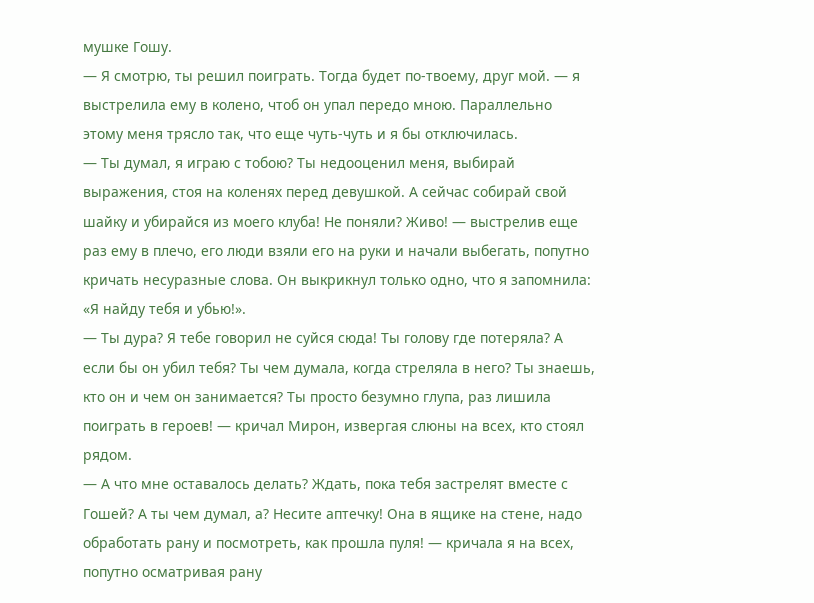мушке Гошу.
— Я смотрю, ты решил поиграть. Тогда будет по-твоему, друг мой. — я выстрелила ему в колено, чтоб он упал передо мною. Параллельно этому меня трясло так, что еще чуть-чуть и я бы отключилась.
— Ты думал, я играю с тобою? Ты недооценил меня, выбирай выражения, стоя на коленях перед девушкой. А сейчас собирай свой шайку и убирайся из моего клуба! Не поняли? Живо! — выстрелив еще раз ему в плечо, его люди взяли его на руки и начали выбегать, попутно кричать несуразные слова. Он выкрикнул только одно, что я запомнила: «Я найду тебя и убью!».
— Ты дура? Я тебе говорил не суйся сюда! Ты голову где потеряла? А если бы он убил тебя? Ты чем думала, когда стреляла в него? Ты знаешь, кто он и чем он занимается? Ты просто безумно глупа, раз лишила поиграть в героев! — кричал Мирон, извергая слюны на всех, кто стоял рядом.
— А что мне оставалось делать? Ждать, пока тебя застрелят вместе с Гошей? А ты чем думал, а? Несите аптечку! Она в ящике на стене, надо обработать рану и посмотреть, как прошла пуля! — кричала я на всех, попутно осматривая рану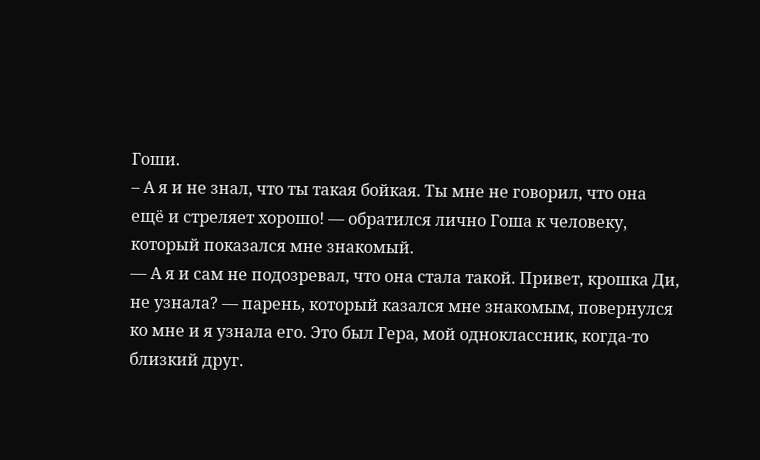Гоши.
– А я и не знал, что ты такая бойкая. Ты мне не говорил, что она ещё и стреляет хорошо! — обратился лично Гоша к человеку, который показался мне знакомый.
— А я и сам не подозревал, что она стала такой. Привет, крошка Ди, не узнала? — парень, который казался мне знакомым, повернулся ко мне и я узнала его. Это был Гера, мой одноклассник, когда-то близкий друг.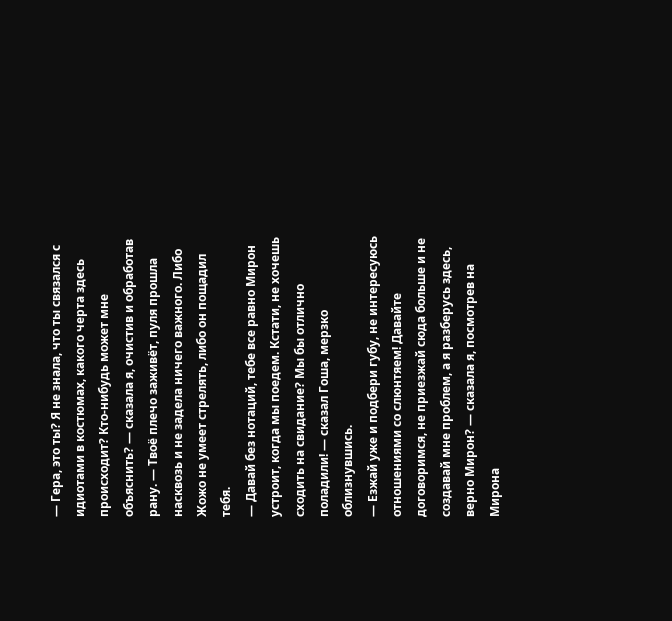— Гера, это ты? Я не знала, что ты связался с идиотами в костюмах, какого черта здесь происходит? Кто-нибудь может мне объяснить? — сказала я, очистив и обработав рану. — Твоё плечо заживёт, пуля прошла насквозь и не задела ничего важного. Либо Жожо не умеет стрелять, либо он пощадил тебя.
— Давай без нотаций, тебе все равно Мирон устроит, когда мы поедем. Кстати, не хочешь сходить на свидание? Мы бы отлично поладили! — сказал Гоша, мерзко облизнувшись.
— Езжай уже и подбери губу, не интересуюсь отношениями со слюнтяем! Давайте договоримся, не приезжай сюда больше и не создавай мне проблем, а я разберусь здесь, верно Мирон? — сказала я, посмотрев на Мирона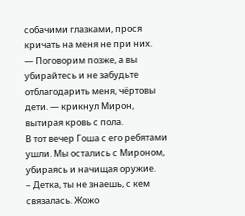собачими глазками, прося кричать на меня не при них.
— Поговорим позже, а вы убирайтесь и не забудьте отблагодарить меня, чёртовы дети. — крикнул Мирон, вытирая кровь с пола.
В тот вечер Гоша с его ребятами ушли. Мы остались с Мироном, убираясь и начищая оружие.
– Детка, ты не знаешь, с кем связалась. Жожо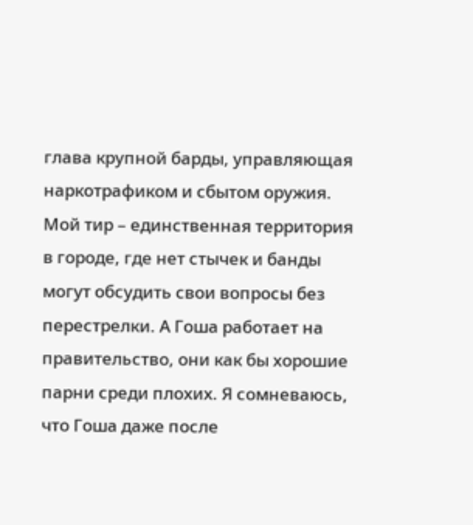глава крупной барды, управляющая наркотрафиком и сбытом оружия. Мой тир – единственная территория в городе, где нет стычек и банды могут обсудить свои вопросы без перестрелки. А Гоша работает на правительство, они как бы хорошие парни среди плохих. Я сомневаюсь, что Гоша даже после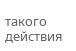такого действия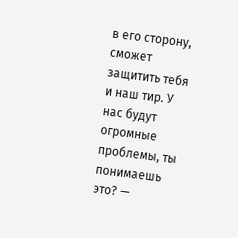в его сторону, сможет защитить тебя и наш тир. У нас будут огромные проблемы, ты понимаешь это? —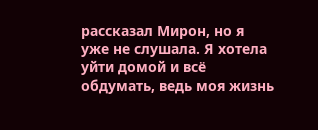рассказал Мирон, но я уже не слушала. Я хотела уйти домой и всё обдумать, ведь моя жизнь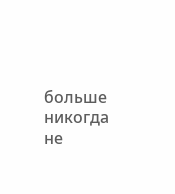больше никогда не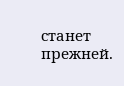станет прежней.